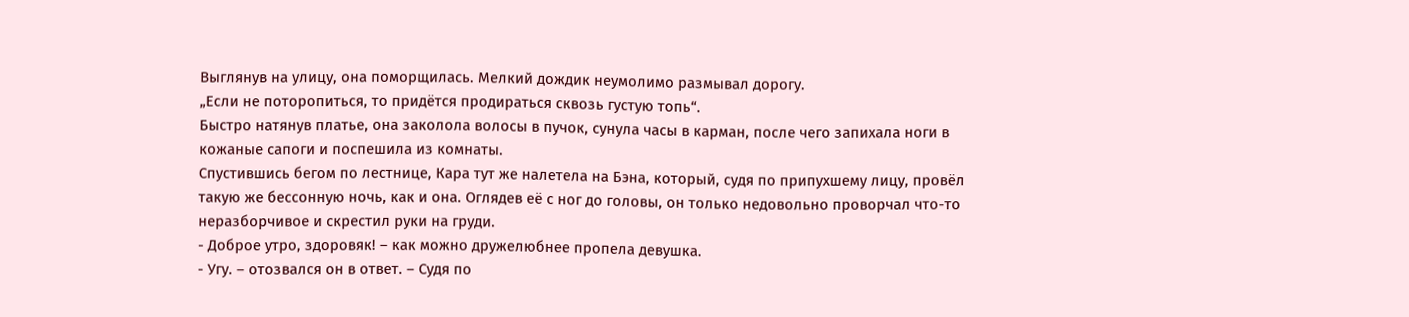Выглянув на улицу, она поморщилась. Мелкий дождик неумолимо размывал дорогу.
„Если не поторопиться, то придётся продираться сквозь густую топь“.
Быстро натянув платье, она заколола волосы в пучок, сунула часы в карман, после чего запихала ноги в кожаные сапоги и поспешила из комнаты.
Спустившись бегом по лестнице, Кара тут же налетела на Бэна, который, судя по припухшему лицу, провёл такую же бессонную ночь, как и она. Оглядев её с ног до головы, он только недовольно проворчал что-то неразборчивое и скрестил руки на груди.
- Доброе утро, здоровяк! – как можно дружелюбнее пропела девушка.
- Угу. – отозвался он в ответ. – Судя по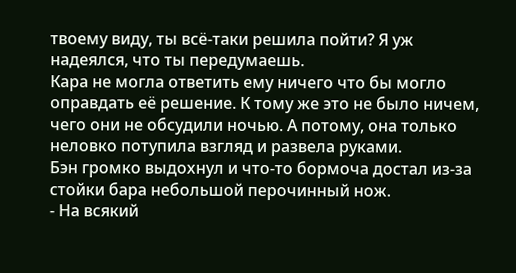твоему виду, ты всё-таки решила пойти? Я уж надеялся, что ты передумаешь.
Кара не могла ответить ему ничего что бы могло оправдать её решение. К тому же это не было ничем, чего они не обсудили ночью. А потому, она только неловко потупила взгляд и развела руками.
Бэн громко выдохнул и что-то бормоча достал из-за стойки бара небольшой перочинный нож.
- На всякий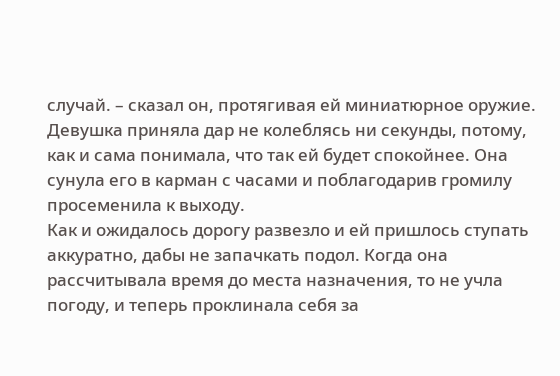случай. – сказал он, протягивая ей миниатюрное оружие.
Девушка приняла дар не колеблясь ни секунды, потому, как и сама понимала, что так ей будет спокойнее. Она сунула его в карман с часами и поблагодарив громилу просеменила к выходу.
Как и ожидалось дорогу развезло и ей пришлось ступать аккуратно, дабы не запачкать подол. Когда она рассчитывала время до места назначения, то не учла погоду, и теперь проклинала себя за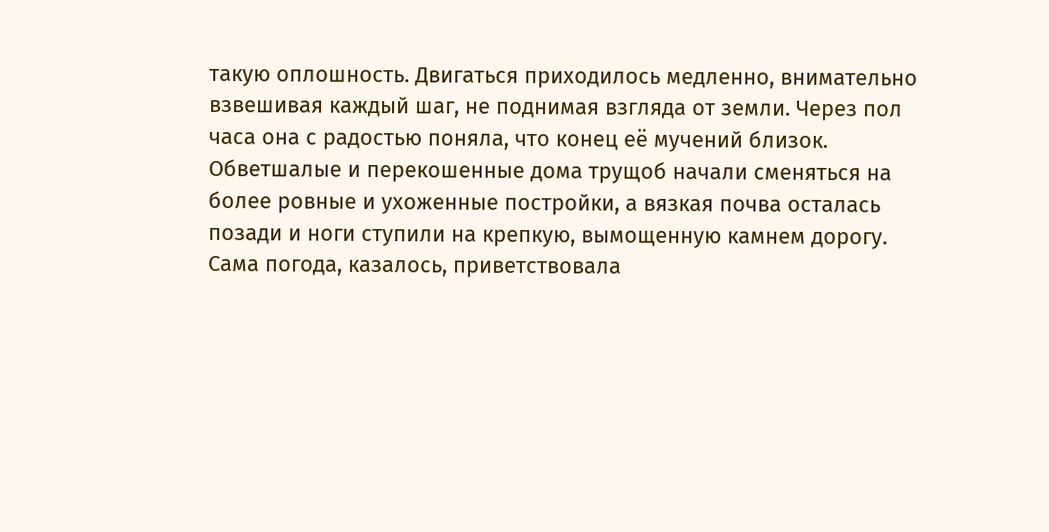такую оплошность. Двигаться приходилось медленно, внимательно взвешивая каждый шаг, не поднимая взгляда от земли. Через пол часа она с радостью поняла, что конец её мучений близок.
Обветшалые и перекошенные дома трущоб начали сменяться на более ровные и ухоженные постройки, а вязкая почва осталась позади и ноги ступили на крепкую, вымощенную камнем дорогу.
Сама погода, казалось, приветствовала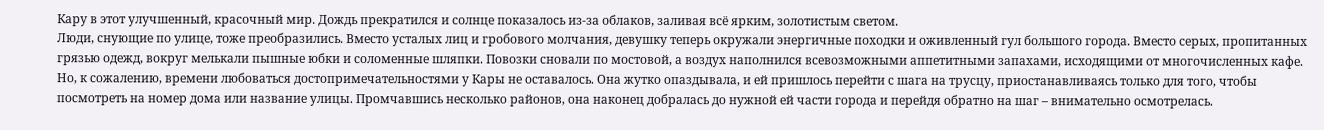Кару в этот улучшенный, красочный мир. Дождь прекратился и солнце показалось из-за облаков, заливая всё ярким, золотистым светом.
Люди, снующие по улице, тоже преобразились. Вместо усталых лиц и гробового молчания, девушку теперь окружали энергичные походки и оживленный гул большого города. Вместо серых, пропитанных грязью одежд, вокруг мелькали пышные юбки и соломенные шляпки. Повозки сновали по мостовой, а воздух наполнился всевозможными аппетитными запахами, исходящими от многочисленных кафе.
Но, к сожалению, времени любоваться достопримечательностями у Кары не оставалось. Она жутко опаздывала, и ей пришлось перейти с шага на трусцу, приостанавливаясь только для того, чтобы посмотреть на номер дома или название улицы. Промчавшись несколько районов, она наконец добралась до нужной ей части города и перейдя обратно на шаг – внимательно осмотрелась.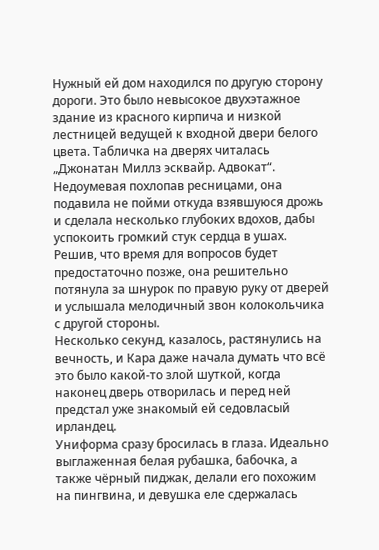Нужный ей дом находился по другую сторону дороги. Это было невысокое двухэтажное здание из красного кирпича и низкой лестницей ведущей к входной двери белого цвета. Табличка на дверях читалась „Джонатан Миллз эсквайр. Адвокат“.
Недоумевая похлопав ресницами, она подавила не пойми откуда взявшуюся дрожь и сделала несколько глубоких вдохов, дабы успокоить громкий стук сердца в ушах. Решив, что время для вопросов будет предостаточно позже, она решительно потянула за шнурок по правую руку от дверей и услышала мелодичный звон колокольчика с другой стороны.
Несколько секунд, казалось, растянулись на вечность, и Кара даже начала думать что всё это было какой-то злой шуткой, когда наконец дверь отворилась и перед ней предстал уже знакомый ей седовласый ирландец.
Униформа сразу бросилась в глаза. Идеально выглаженная белая рубашка, бабочка, а также чёрный пиджак, делали его похожим на пингвина, и девушка еле сдержалась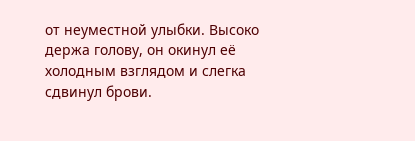от неуместной улыбки. Высоко держа голову, он окинул её холодным взглядом и слегка сдвинул брови.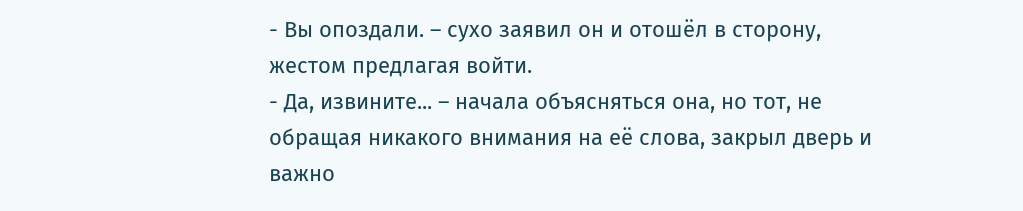- Вы опоздали. – сухо заявил он и отошёл в сторону, жестом предлагая войти.
- Да, извините... – начала объясняться она, но тот, не обращая никакого внимания на её слова, закрыл дверь и важно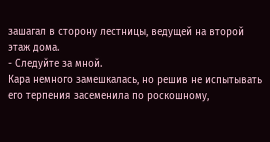зашагал в сторону лестницы, ведущей на второй этаж дома.
- Следуйте за мной.
Кара немного замешкалась, но решив не испытывать его терпения засеменила по роскошному,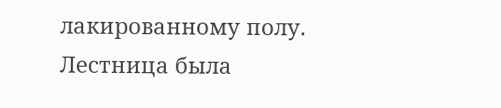лакированному полу. Лестница была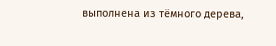выполнена из тёмного дерева,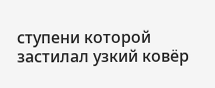ступени которой застилал узкий ковёр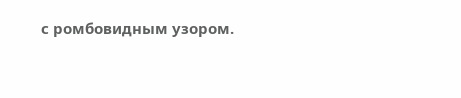с ромбовидным узором.